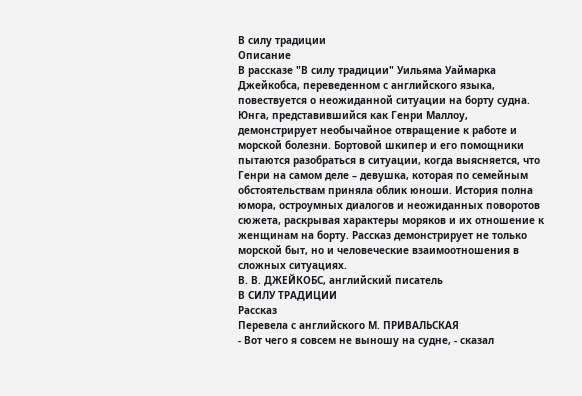В силу традиции
Описание
В рассказе "В силу традиции" Уильяма Уаймарка Джейкобса, переведенном с английского языка, повествуется о неожиданной ситуации на борту судна. Юнга, представившийся как Генри Маллоу, демонстрирует необычайное отвращение к работе и морской болезни. Бортовой шкипер и его помощники пытаются разобраться в ситуации, когда выясняется, что Генри на самом деле – девушка, которая по семейным обстоятельствам приняла облик юноши. История полна юмора, остроумных диалогов и неожиданных поворотов сюжета, раскрывая характеры моряков и их отношение к женщинам на борту. Рассказ демонстрирует не только морской быт, но и человеческие взаимоотношения в сложных ситуациях.
В. В. ДЖЕЙКОБС, английский писатель
В СИЛУ ТРАДИЦИИ
Рассказ
Перевела с английского М. ПРИВАЛЬСКАЯ
- Вот чего я совсем не выношу на судне, - сказал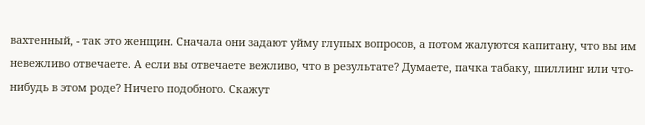вахтенный, - так это женщин. Сначала они задают уйму глупых вопросов, а потом жалуются капитану, что вы им невежливо отвечаете. А если вы отвечаете вежливо, что в результате? Думаете, пачка табаку, шиллинг или что-нибудь в этом роде? Ничего подобного. Скажут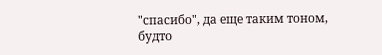"спасибо", да еще таким тоном, будто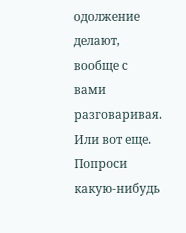одолжение делают, вообще с вами разговаривая.
Или вот еще. Попроси какую-нибудь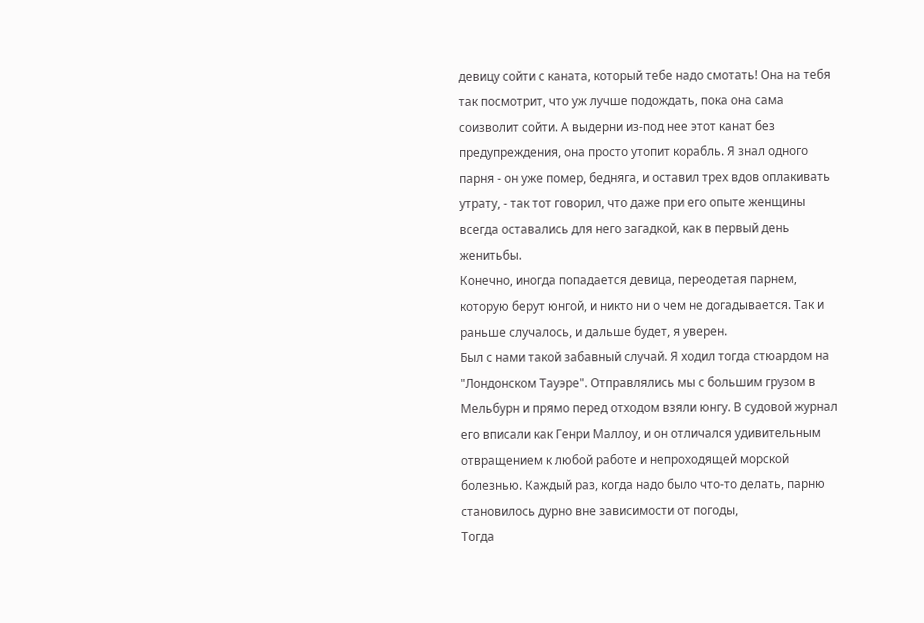девицу сойти с каната, который тебе надо смотать! Она на тебя так посмотрит, что уж лучше подождать, пока она сама соизволит сойти. А выдерни из-под нее этот канат без предупреждения, она просто утопит корабль. Я знал одного парня - он уже помер, бедняга, и оставил трех вдов оплакивать утрату, - так тот говорил, что даже при его опыте женщины всегда оставались для него загадкой, как в первый день женитьбы.
Конечно, иногда попадается девица, переодетая парнем, которую берут юнгой, и никто ни о чем не догадывается. Так и раньше случалось, и дальше будет, я уверен.
Был с нами такой забавный случай. Я ходил тогда стюардом на "Лондонском Тауэре". Отправлялись мы с большим грузом в Мельбурн и прямо перед отходом взяли юнгу. В судовой журнал его вписали как Генри Маллоу, и он отличался удивительным отвращением к любой работе и непроходящей морской болезнью. Каждый раз, когда надо было что-то делать, парню становилось дурно вне зависимости от погоды,
Тогда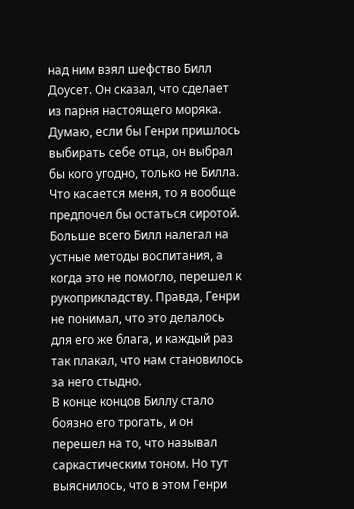над ним взял шефство Билл Доусет. Он сказал, что сделает из парня настоящего моряка. Думаю, если бы Генри пришлось выбирать себе отца, он выбрал бы кого угодно, только не Билла. Что касается меня, то я вообще предпочел бы остаться сиротой. Больше всего Билл налегал на устные методы воспитания, а когда это не помогло, перешел к рукоприкладству. Правда, Генри не понимал, что это делалось для его же блага, и каждый раз так плакал, что нам становилось за него стыдно.
В конце концов Биллу стало боязно его трогать, и он перешел на то, что называл саркастическим тоном. Но тут выяснилось, что в этом Генри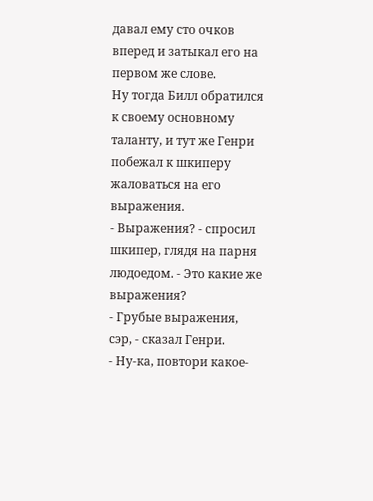давал ему сто очков вперед и затыкал его на первом же слове.
Ну тогда Билл обратился к своему основному таланту, и тут же Генри побежал к шкиперу жаловаться на его выражения.
- Выражения? - спросил шкипер, глядя на парня людоедом. - Это какие же выражения?
- Грубые выражения, сэр, - сказал Генри.
- Ну-ка, повтори какое-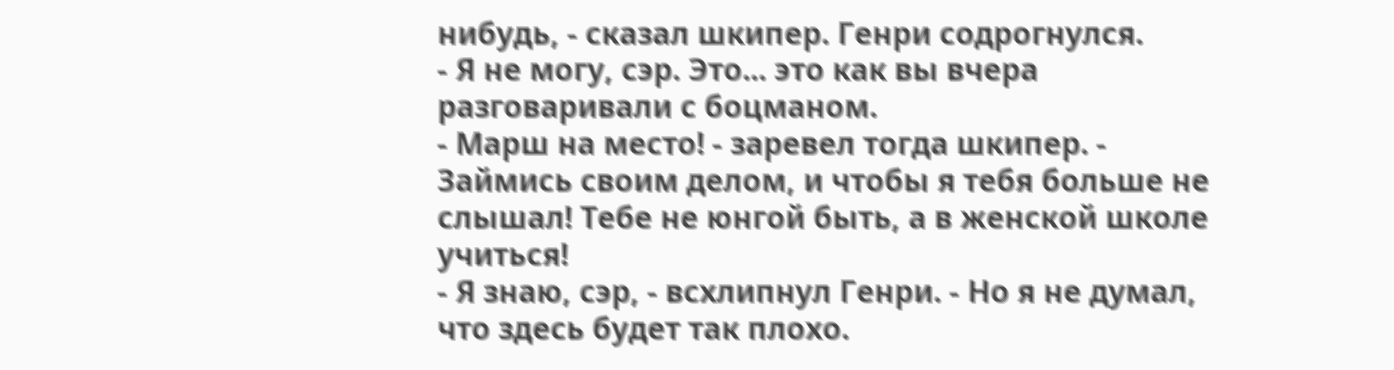нибудь, - сказал шкипер. Генри содрогнулся.
- Я не могу, сэр. Это... это как вы вчера разговаривали с боцманом.
- Марш на место! - заревел тогда шкипер. - Займись своим делом, и чтобы я тебя больше не слышал! Тебе не юнгой быть, а в женской школе учиться!
- Я знаю, сэр, - всхлипнул Генри. - Но я не думал, что здесь будет так плохо.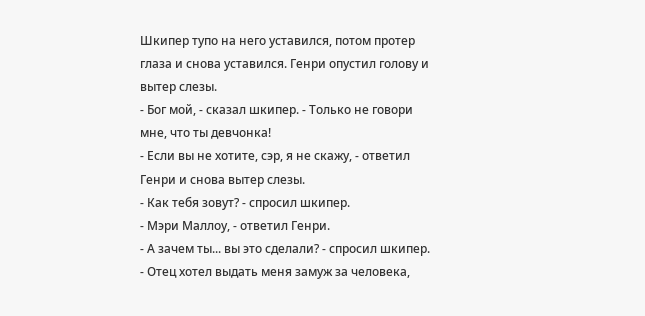Шкипер тупо на него уставился, потом протер глаза и снова уставился. Генри опустил голову и вытер слезы.
- Бог мой, - сказал шкипер. - Только не говори мне, что ты девчонка!
- Если вы не хотите, сэр, я не скажу, - ответил Генри и снова вытер слезы.
- Как тебя зовут? - спросил шкипер.
- Мэри Маллоу, - ответил Генри.
- А зачем ты... вы это сделали? - спросил шкипер.
- Отец хотел выдать меня замуж за человека,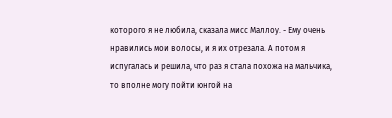которого я не любила, сказала мисс Маллоу. - Ему очень нравились мои волосы, и я их отрезала. А потом я испугалась и решила, что раз я стала похожа на мальчика, то вполне могу пойти юнгой на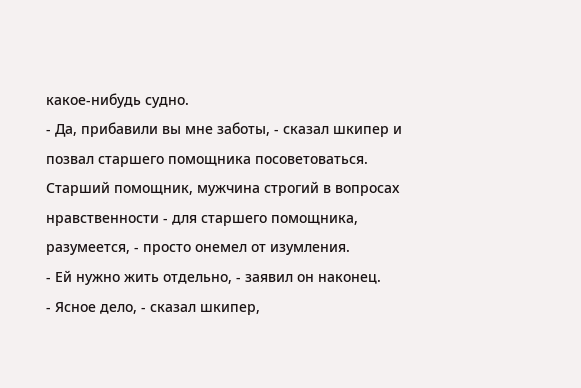какое-нибудь судно.
- Да, прибавили вы мне заботы, - сказал шкипер и позвал старшего помощника посоветоваться.
Старший помощник, мужчина строгий в вопросах нравственности - для старшего помощника, разумеется, - просто онемел от изумления.
- Ей нужно жить отдельно, - заявил он наконец.
- Ясное дело, - сказал шкипер,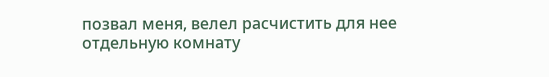позвал меня, велел расчистить для нее отдельную комнату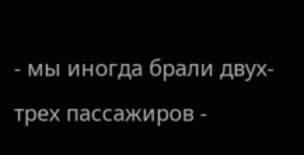- мы иногда брали двух-трех пассажиров -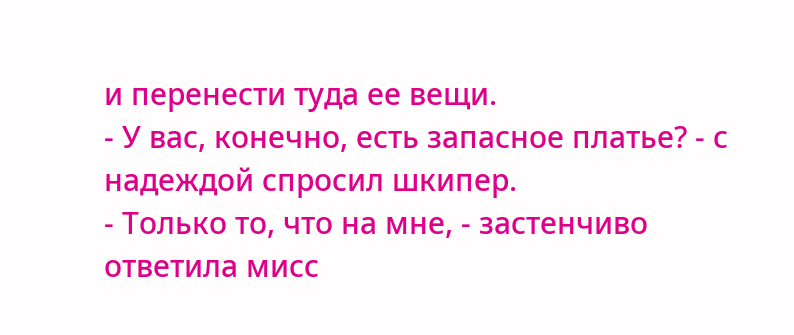и перенести туда ее вещи.
- У вас, конечно, есть запасное платье? - с надеждой спросил шкипер.
- Только то, что на мне, - застенчиво ответила мисс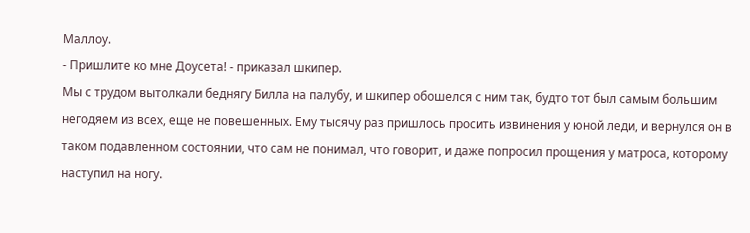Маллоу.
- Пришлите ко мне Доусета! - приказал шкипер.
Мы с трудом вытолкали беднягу Билла на палубу, и шкипер обошелся с ним так, будто тот был самым большим негодяем из всех, еще не повешенных. Ему тысячу раз пришлось просить извинения у юной леди, и вернулся он в таком подавленном состоянии, что сам не понимал, что говорит, и даже попросил прощения у матроса, которому наступил на ногу.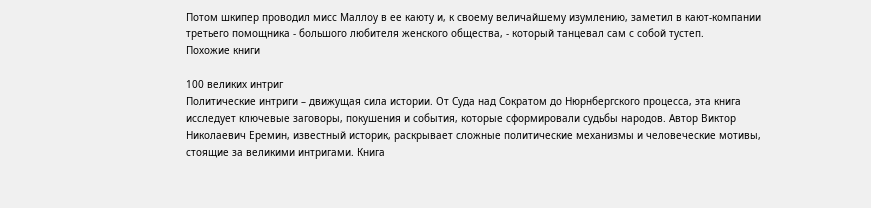Потом шкипер проводил мисс Маллоу в ее каюту и, к своему величайшему изумлению, заметил в кают-компании третьего помощника - большого любителя женского общества, - который танцевал сам с собой тустеп.
Похожие книги

100 великих интриг
Политические интриги – движущая сила истории. От Суда над Сократом до Нюрнбергского процесса, эта книга исследует ключевые заговоры, покушения и события, которые сформировали судьбы народов. Автор Виктор Николаевич Еремин, известный историк, раскрывает сложные политические механизмы и человеческие мотивы, стоящие за великими интригами. Книга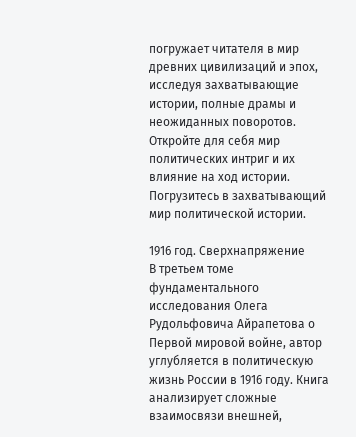погружает читателя в мир древних цивилизаций и эпох, исследуя захватывающие истории, полные драмы и неожиданных поворотов. Откройте для себя мир политических интриг и их влияние на ход истории. Погрузитесь в захватывающий мир политической истории.

1916 год. Сверхнапряжение
В третьем томе фундаментального исследования Олега Рудольфовича Айрапетова о Первой мировой войне, автор углубляется в политическую жизнь России в 1916 году. Книга анализирует сложные взаимосвязи внешней,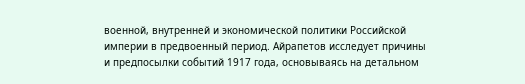военной, внутренней и экономической политики Российской империи в предвоенный период. Айрапетов исследует причины и предпосылки событий 1917 года, основываясь на детальном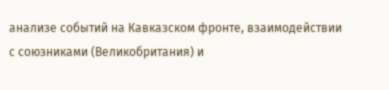анализе событий на Кавказском фронте, взаимодействии с союзниками (Великобритания) и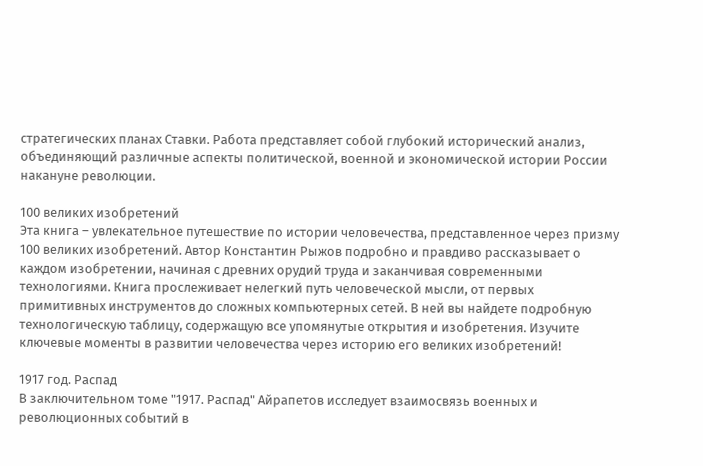стратегических планах Ставки. Работа представляет собой глубокий исторический анализ, объединяющий различные аспекты политической, военной и экономической истории России накануне революции.

100 великих изобретений
Эта книга – увлекательное путешествие по истории человечества, представленное через призму 100 великих изобретений. Автор Константин Рыжов подробно и правдиво рассказывает о каждом изобретении, начиная с древних орудий труда и заканчивая современными технологиями. Книга прослеживает нелегкий путь человеческой мысли, от первых примитивных инструментов до сложных компьютерных сетей. В ней вы найдете подробную технологическую таблицу, содержащую все упомянутые открытия и изобретения. Изучите ключевые моменты в развитии человечества через историю его великих изобретений!

1917 год. Распад
В заключительном томе "1917. Распад" Айрапетов исследует взаимосвязь военных и революционных событий в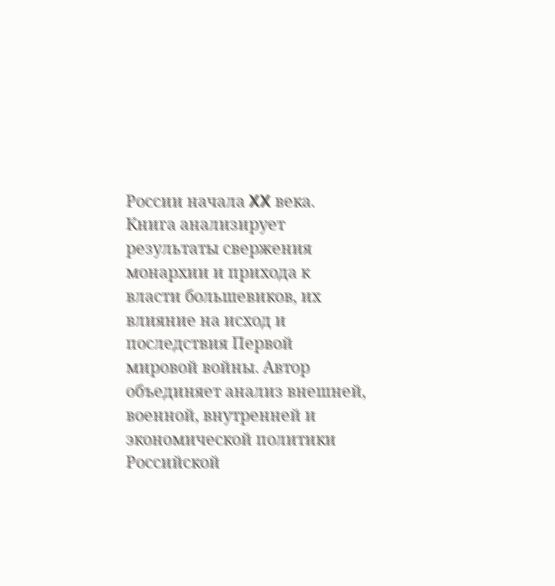России начала XX века. Книга анализирует результаты свержения монархии и прихода к власти большевиков, их влияние на исход и последствия Первой мировой войны. Автор объединяет анализ внешней, военной, внутренней и экономической политики Российской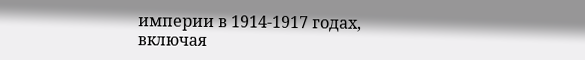империи в 1914-1917 годах, включая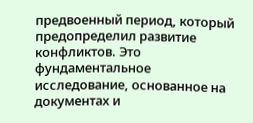предвоенный период, который предопределил развитие конфликтов. Это фундаментальное исследование, основанное на документах и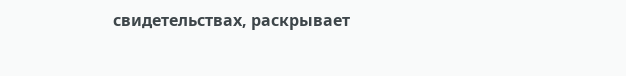свидетельствах, раскрывает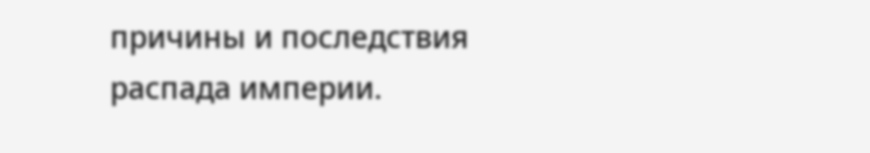причины и последствия распада империи.